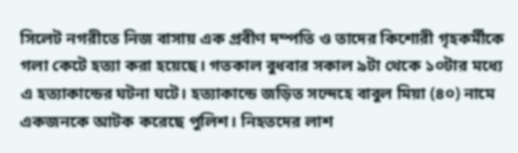সিলেট নগরীতে নিজ বাসায় এক প্রবীণ দম্পতি ও তাদের কিশোরী গৃহকর্মীকে গলা কেটে হত্যা করা হয়েছে। গতকাল বুধবার সকাল ৯টা থেকে ১০টার মধ্যে এ হত্যাকান্ডের ঘটনা ঘটে। হত্যাকান্ডে জড়িত সন্দেহে বাবুল মিয়া (৪০) নামে একজনকে আটক করেছে পুলিশ। নিহতদের লাশ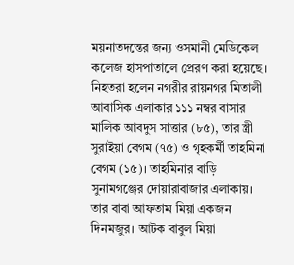ময়নাতদন্তের জন্য ওসমানী মেডিকেল কলেজ হাসপাতালে প্রেরণ করা হয়েছে। নিহতরা হলেন নগরীর রায়নগর মিতালী আবাসিক এলাকার ১১১ নম্বর বাসার মালিক আবদুস সাত্তার (৮৫), তার স্ত্রী সুরাইয়া বেগম (৭৫) ও গৃহকর্মী তাহমিনা বেগম (১৫)। তাহমিনার বাড়ি সুনামগঞ্জের দোয়ারাবাজার এলাকায়। তার বাবা আফতাম মিয়া একজন দিনমজুর। আটক বাবুল মিয়া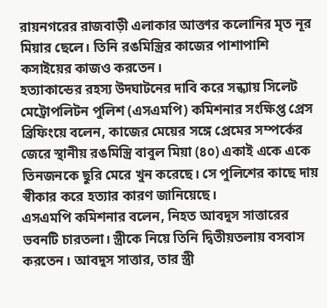রায়নগরের রাজবাড়ী এলাকার আক্তার কলোনির মৃত নূর মিয়ার ছেলে। তিনি রঙমিস্ত্রির কাজের পাশাপাশি কসাইয়ের কাজও করতেন।
হত্যাকান্ডের রহস্য উদ্ঘাটনের দাবি করে সন্ধ্যায় সিলেট মেট্রোপলিটন পুলিশ (এসএমপি) কমিশনার সংক্ষিপ্ত প্রেস ব্রিফিংয়ে বলেন, কাজের মেয়ের সঙ্গে প্রেমের সম্পর্কের জেরে স্থানীয় রঙমিস্ত্রি বাবুল মিয়া (৪০) একাই একে একে তিনজনকে ছুরি মেরে খুন করেছে। সে পুলিশের কাছে দায় স্বীকার করে হত্যার কারণ জানিয়েছে।
এসএমপি কমিশনার বলেন, নিহত আবদুস সাত্তারের ভবনটি চারতলা। স্ত্রীকে নিয়ে তিনি দ্বিতীয়তলায় বসবাস করতেন। আবদুস সাত্তার, তার স্ত্রী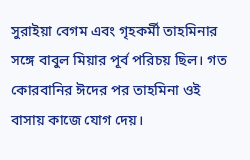সুরাইয়া বেগম এবং গৃহকর্মী তাহমিনার সঙ্গে বাবুল মিয়ার পূর্ব পরিচয় ছিল। গত কোরবানির ঈদের পর তাহমিনা ওই বাসায় কাজে যোগ দেয়।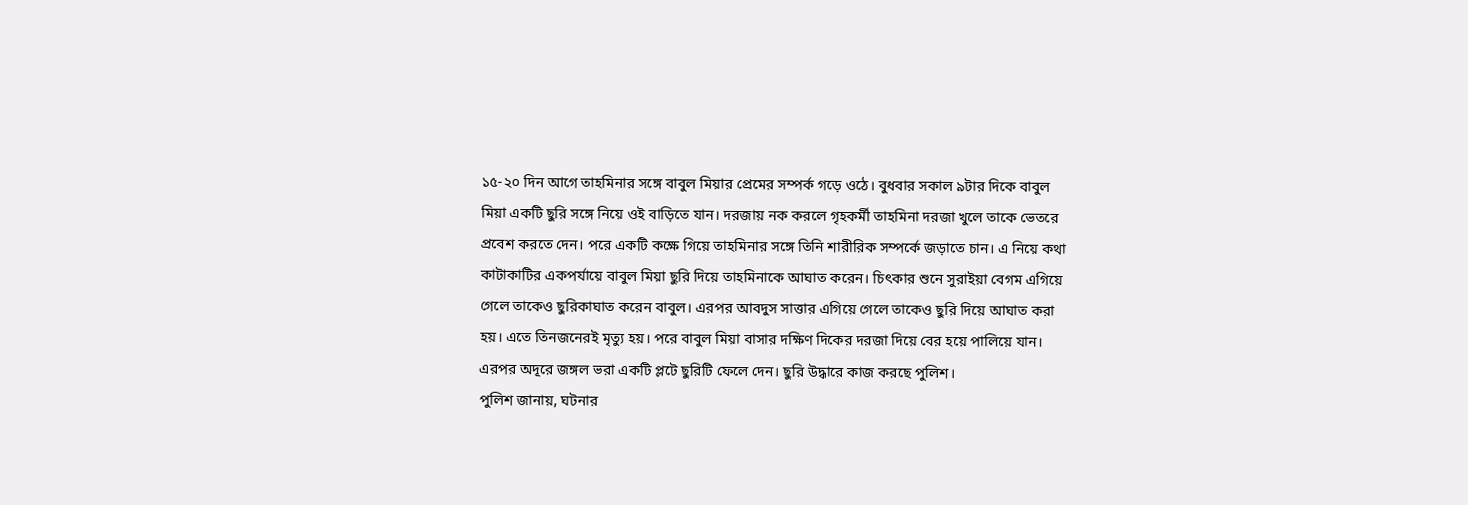১৫-২০ দিন আগে তাহমিনার সঙ্গে বাবুল মিয়ার প্রেমের সম্পর্ক গড়ে ওঠে। বুধবার সকাল ৯টার দিকে বাবুল মিয়া একটি ছুরি সঙ্গে নিয়ে ওই বাড়িতে যান। দরজায় নক করলে গৃহকর্মী তাহমিনা দরজা খুলে তাকে ভেতরে প্রবেশ করতে দেন। পরে একটি কক্ষে গিয়ে তাহমিনার সঙ্গে তিনি শারীরিক সম্পর্কে জড়াতে চান। এ নিয়ে কথা কাটাকাটির একপর্যায়ে বাবুল মিয়া ছুরি দিয়ে তাহমিনাকে আঘাত করেন। চিৎকার শুনে সুরাইয়া বেগম এগিয়ে গেলে তাকেও ছুরিকাঘাত করেন বাবুল। এরপর আবদুস সাত্তার এগিয়ে গেলে তাকেও ছুরি দিয়ে আঘাত করা হয়। এতে তিনজনেরই মৃত্যু হয়। পরে বাবুল মিয়া বাসার দক্ষিণ দিকের দরজা দিয়ে বের হয়ে পালিয়ে যান। এরপর অদূরে জঙ্গল ভরা একটি প্লটে ছুরিটি ফেলে দেন। ছুরি উদ্ধারে কাজ করছে পুলিশ।
পুলিশ জানায়, ঘটনার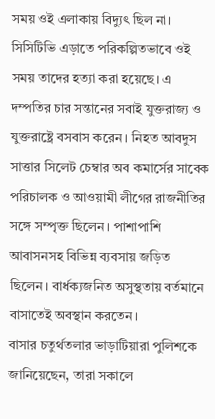সময় ওই এলাকায় বিদ্যুৎ ছিল না। সিসিটিভি এড়াতে পরিকল্পিতভাবে ওই সময় তাদের হত্যা করা হয়েছে। এ দম্পতির চার সন্তানের সবাই যুক্তরাজ্য ও যুক্তরাষ্ট্রে বসবাস করেন। নিহত আবদুস সাত্তার সিলেট চেম্বার অব কমার্সের সাবেক পরিচালক ও আওয়ামী লীগের রাজনীতির সঙ্গে সম্পৃক্ত ছিলেন। পাশাপাশি আবাসনসহ বিভিন্ন ব্যবসায় জড়িত ছিলেন। বার্ধক্যজনিত অসুস্থতায় বর্তমানে বাসাতেই অবস্থান করতেন।
বাসার চতুর্থতলার ভাড়াটিয়ারা পুলিশকে জানিয়েছেন, তারা সকালে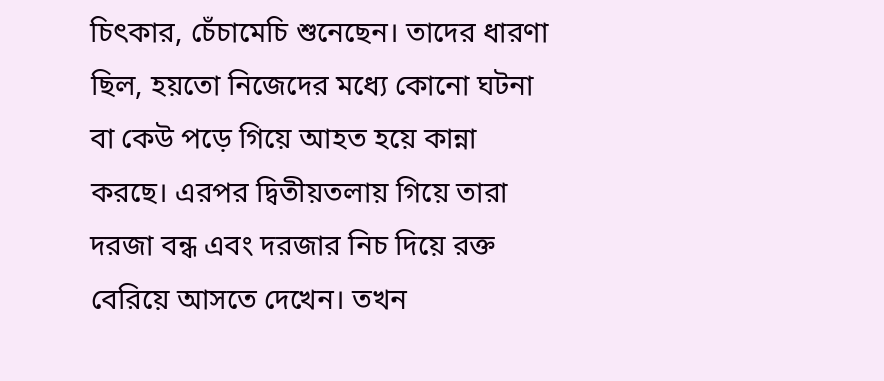চিৎকার, চেঁচামেচি শুনেছেন। তাদের ধারণা ছিল, হয়তো নিজেদের মধ্যে কোনো ঘটনা বা কেউ পড়ে গিয়ে আহত হয়ে কান্না করছে। এরপর দ্বিতীয়তলায় গিয়ে তারা দরজা বন্ধ এবং দরজার নিচ দিয়ে রক্ত বেরিয়ে আসতে দেখেন। তখন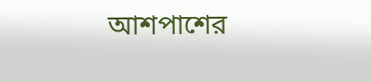আশপাশের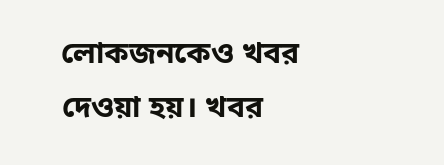লোকজনকেও খবর দেওয়া হয়। খবর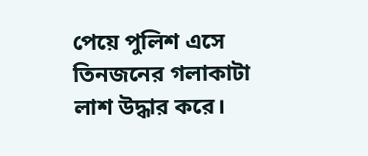পেয়ে পুলিশ এসে তিনজনের গলাকাটা লাশ উদ্ধার করে।